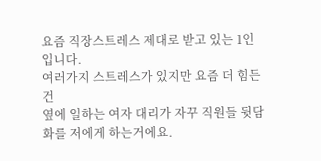요즘 직장스트레스 제대로 받고 있는 1인 입니다.
여러가지 스트레스가 있지만 요즘 더 힘든건
옆에 일하는 여자 대리가 자꾸 직원들 뒷담화를 저에게 하는거에요.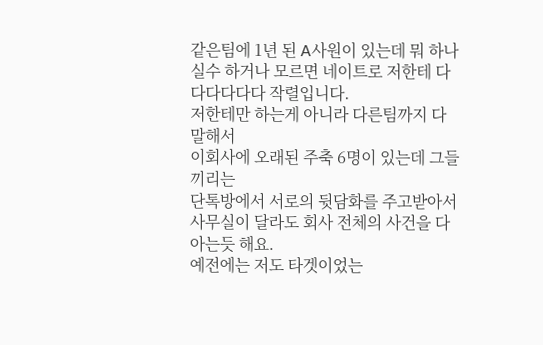같은팀에 1년 된 A사원이 있는데 뭐 하나 실수 하거나 모르면 네이트로 저한테 다다다다다다 작렬입니다.
저한테만 하는게 아니라 다른팀까지 다 말해서
이회사에 오래된 주축 6명이 있는데 그들끼리는
단톡방에서 서로의 뒷담화를 주고받아서
사무실이 달라도 회사 전체의 사건을 다 아는듯 해요.
예전에는 저도 타겟이었는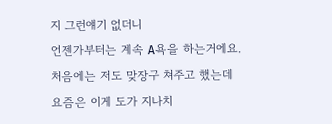지 그런얘기 없더니
언젠가부터는 계속 A욕을 하는거에요.
처음에는 저도 맞장구 쳐주고 했는데
요즘은 이게 도가 지나치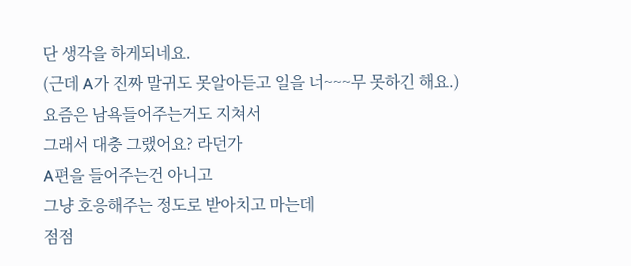단 생각을 하게되네요.
(근데 A가 진짜 말귀도 못알아듣고 일을 너~~~무 못하긴 해요.)
요즘은 남욕들어주는거도 지쳐서
그래서 대충 그랬어요? 라던가
A편을 들어주는건 아니고
그냥 호응해주는 정도로 받아치고 마는데
점점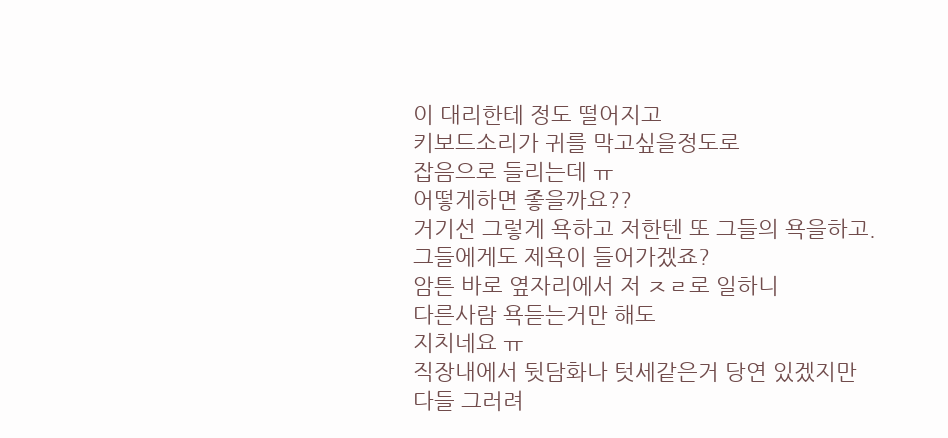이 대리한테 정도 떨어지고
키보드소리가 귀를 막고싶을정도로
잡음으로 들리는데 ㅠ
어떻게하면 좋을까요??
거기선 그렇게 욕하고 저한텐 또 그들의 욕을하고.
그들에게도 제욕이 들어가겠죠?
암튼 바로 옆자리에서 저 ㅈㄹ로 일하니
다른사람 욕듣는거만 해도
지치네요 ㅠ
직장내에서 뒷담화나 텃세같은거 당연 있겠지만
다들 그러려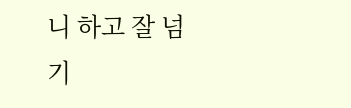니 하고 잘 넘기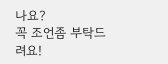나요?
꼭 조언좀 부탁드려요!